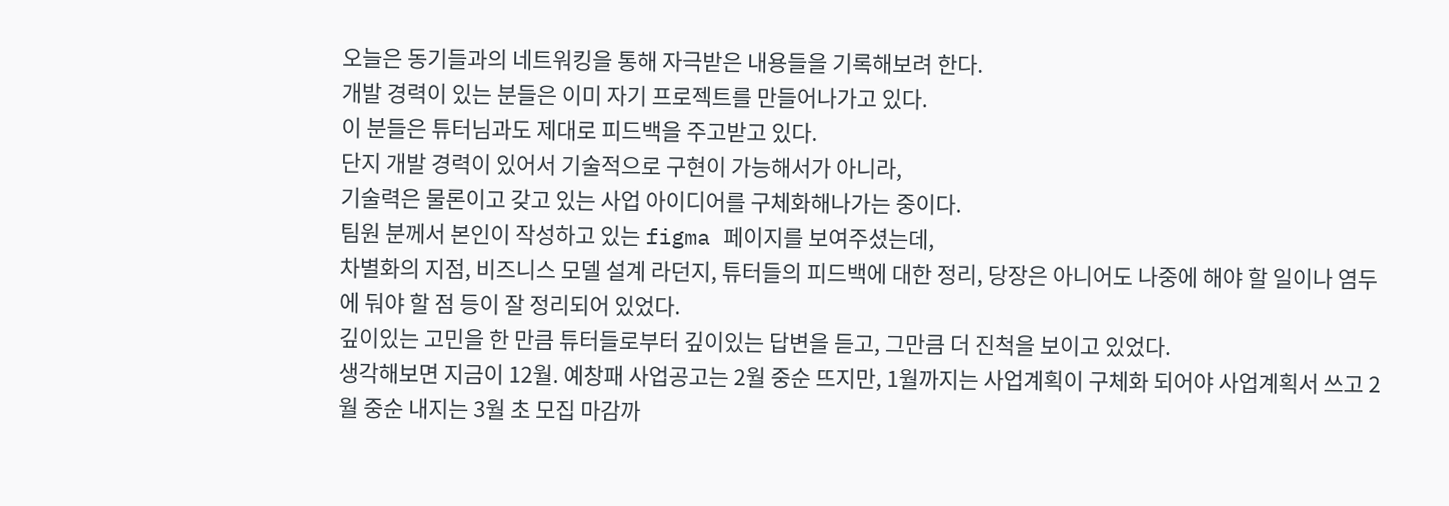오늘은 동기들과의 네트워킹을 통해 자극받은 내용들을 기록해보려 한다.
개발 경력이 있는 분들은 이미 자기 프로젝트를 만들어나가고 있다.
이 분들은 튜터님과도 제대로 피드백을 주고받고 있다.
단지 개발 경력이 있어서 기술적으로 구현이 가능해서가 아니라,
기술력은 물론이고 갖고 있는 사업 아이디어를 구체화해나가는 중이다.
팀원 분께서 본인이 작성하고 있는 figma 페이지를 보여주셨는데,
차별화의 지점, 비즈니스 모델 설계 라던지, 튜터들의 피드백에 대한 정리, 당장은 아니어도 나중에 해야 할 일이나 염두에 둬야 할 점 등이 잘 정리되어 있었다.
깊이있는 고민을 한 만큼 튜터들로부터 깊이있는 답변을 듣고, 그만큼 더 진척을 보이고 있었다.
생각해보면 지금이 12월. 예창패 사업공고는 2월 중순 뜨지만, 1월까지는 사업계획이 구체화 되어야 사업계획서 쓰고 2월 중순 내지는 3월 초 모집 마감까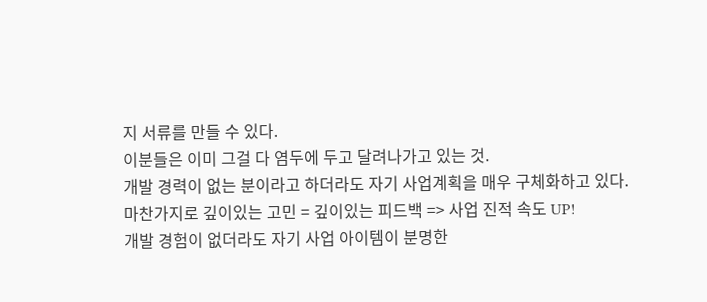지 서류를 만들 수 있다.
이분들은 이미 그걸 다 염두에 두고 달려나가고 있는 것.
개발 경력이 없는 분이라고 하더라도 자기 사업계획을 매우 구체화하고 있다.
마찬가지로 깊이있는 고민 = 깊이있는 피드백 => 사업 진적 속도 UP!
개발 경험이 없더라도 자기 사업 아이템이 분명한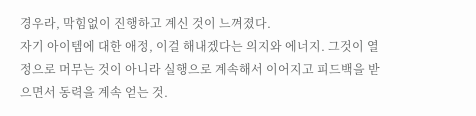경우라, 막힘없이 진행하고 계신 것이 느껴졌다.
자기 아이템에 대한 애정, 이걸 해내겠다는 의지와 에너지. 그것이 열정으로 머무는 것이 아니라 실행으로 계속해서 이어지고 피드백을 받으면서 동력을 계속 얻는 것.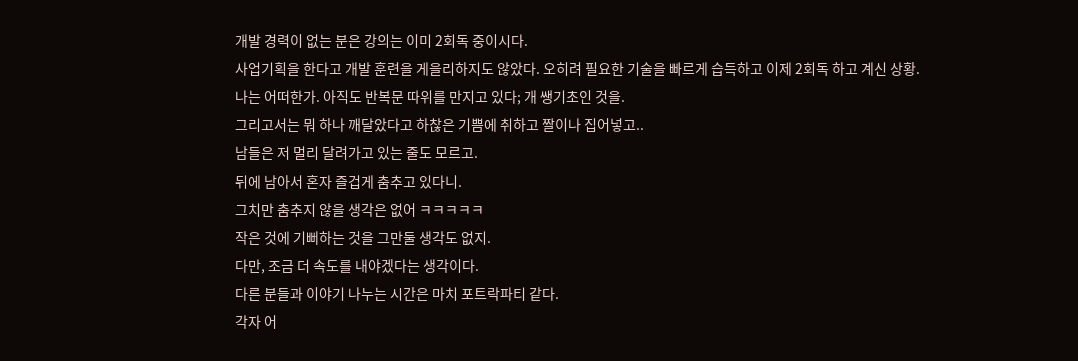개발 경력이 없는 분은 강의는 이미 2회독 중이시다.
사업기획을 한다고 개발 훈련을 게을리하지도 않았다. 오히려 필요한 기술을 빠르게 습득하고 이제 2회독 하고 계신 상황.
나는 어떠한가. 아직도 반복문 따위를 만지고 있다; 개 쌩기초인 것을.
그리고서는 뭐 하나 깨달았다고 하찮은 기쁨에 취하고 짤이나 집어넣고..
남들은 저 멀리 달려가고 있는 줄도 모르고.
뒤에 남아서 혼자 즐겁게 춤추고 있다니.
그치만 춤추지 않을 생각은 없어 ㅋㅋㅋㅋㅋ
작은 것에 기뻐하는 것을 그만둘 생각도 없지.
다만, 조금 더 속도를 내야겠다는 생각이다.
다른 분들과 이야기 나누는 시간은 마치 포트락파티 같다.
각자 어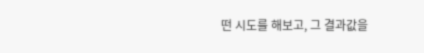떤 시도를 해보고, 그 결과값을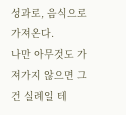성과로, 음식으로 가져온다.
나만 아무것도 가져가지 않으면 그건 실례일 테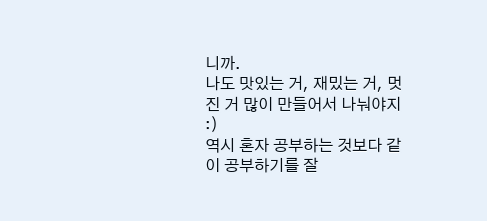니까.
나도 맛있는 거, 재밌는 거, 멋진 거 많이 만들어서 나눠야지 :)
역시 혼자 공부하는 것보다 같이 공부하기를 잘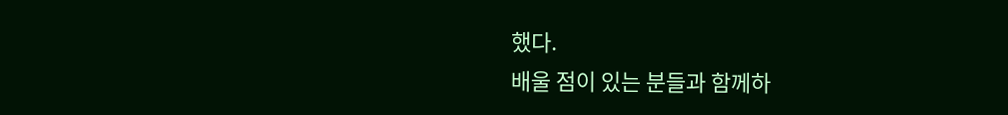했다.
배울 점이 있는 분들과 함께하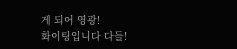게 되어 영광!
화이팅입니다 다들!